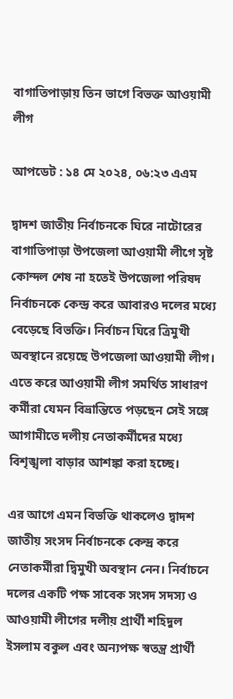বাগাতিপাড়ায় তিন ভাগে বিভক্ত আওয়ামী লীগ

আপডেট : ১৪ মে ২০২৪, ০৬:২৩ এএম

দ্বাদশ জাতীয় নির্বাচনকে ঘিরে নাটোরের বাগাতিপাড়া উপজেলা আওয়ামী লীগে সৃষ্ট কোন্দল শেষ না হতেই উপজেলা পরিষদ নির্বাচনকে কেন্দ্র করে আবারও দলের মধ্যে বেড়েছে বিভক্তি। নির্বাচন ঘিরে ত্রিমুখী অবস্থানে রয়েছে উপজেলা আওয়ামী লীগ। এতে করে আওয়ামী লীগ সমর্থিত সাধারণ কর্মীরা যেমন বিভ্রান্তিতে পড়ছেন সেই সঙ্গে আগামীতে দলীয় নেতাকর্মীদের মধ্যে বিশৃঙ্খলা বাড়ার আশঙ্কা করা হচ্ছে।

এর আগে এমন বিভক্তি থাকলেও দ্বাদশ জাতীয় সংসদ নির্বাচনকে কেন্দ্র করে নেতাকর্মীরা দ্বিমুখী অবস্থান নেন। নির্বাচনে দলের একটি পক্ষ সাবেক সংসদ সদস্য ও আওয়ামী লীগের দলীয় প্রার্থী শহিদুল ইসলাম বকুল এবং অন্যপক্ষ স্বতন্ত্র প্রার্থী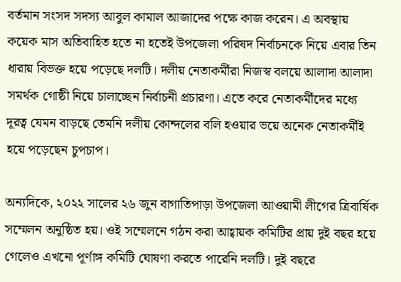বর্তমান সংসদ সদস্য আবুল কামাল আজাদের পক্ষে কাজ করেন। এ অবস্থায় কয়েক মাস অতিবাহিত হতে না হতেই উপজেলা পরিষদ নির্বাচনকে নিয়ে এবার তিন ধারায় বিভক্ত হয়ে পড়েছে দলটি। দলীয় নেতাকর্মীরা নিজস্ব বলয়ে আলাদা আলাদা সমর্থক গোষ্ঠী নিয়ে চালাচ্ছেন নির্বাচনী প্রচারণা। এতে করে নেতাকর্মীদের মধ্যে দূরত্ব যেমন বাড়ছে তেমনি দলীয় কোন্দলের বলি হওয়ার ভয়ে অনেক নেতাকর্মীই হয়ে পড়েছেন চুপচাপ।

অন্যদিকে, ২০২২ সালের ২৬ জুন বাগাতিপাড়া উপজেলা আওয়ামী লীগের ত্রিবার্ষিক সম্মেলন অনুষ্ঠিত হয়। ওই সম্মেলনে গঠন করা আহ্বায়ক কমিটির প্রায় দুই বছর হয়ে গেলেও এখনো পূর্ণাঙ্গ কমিটি ঘোষণা করতে পারেনি দলটি। দুই বছরে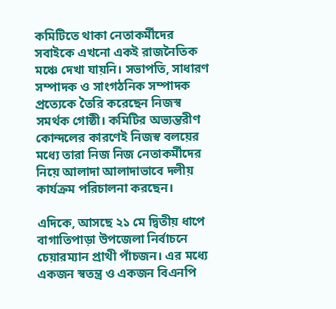কমিটিতে থাকা নেতাকর্মীদের সবাইকে এখনো একই রাজনৈতিক মঞ্চে দেখা যায়নি। সভাপতি, সাধারণ সম্পাদক ও সাংগঠনিক সম্পাদক প্রত্যেকে তৈরি করেছেন নিজস্ব সমর্থক গোষ্ঠী। কমিটির অভ্যন্তরীণ কোন্দলের কারণেই নিজস্ব বলয়ের মধ্যে তারা নিজ নিজ নেতাকর্মীদের নিয়ে আলাদা আলাদাভাবে দলীয় কার্যক্রম পরিচালনা করছেন।

এদিকে, আসছে ২১ মে দ্বিতীয় ধাপে বাগাতিপাড়া উপজেলা নির্বাচনে চেয়ারম্যান প্রাথী পাঁচজন। এর মধ্যে একজন স্বতন্ত্র ও একজন বিএনপি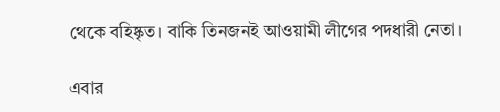থেকে বহিষ্কৃত। বাকি তিনজনই আওয়ামী লীগের পদধারী নেতা।

এবার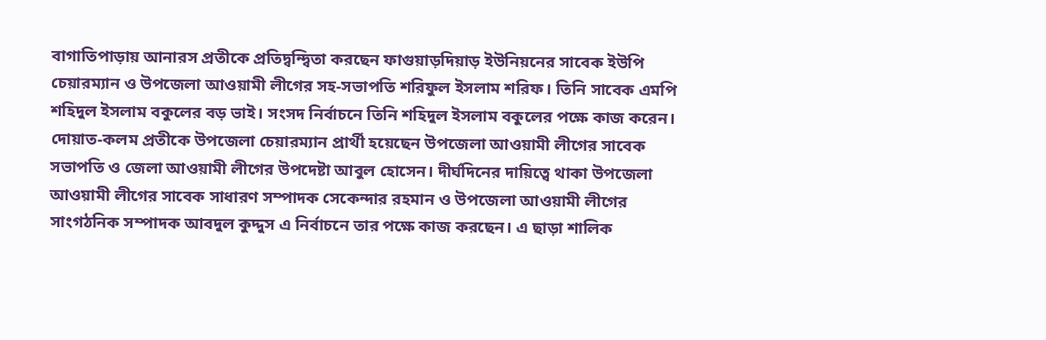বাগাতিপাড়ায় আনারস প্রতীকে প্রতিদ্বন্দ্বিতা করছেন ফাগুয়াড়দিয়াড় ইউনিয়নের সাবেক ইউপি চেয়ারম্যান ও উপজেলা আওয়ামী লীগের সহ-সভাপতি শরিফুল ইসলাম শরিফ। তিনি সাবেক এমপি শহিদুল ইসলাম বকুলের বড় ভাই। সংসদ নির্বাচনে তিনি শহিদুল ইসলাম বকুলের পক্ষে কাজ করেন। দোয়াত-কলম প্রতীকে উপজেলা চেয়ারম্যান প্রার্থী হয়েছেন উপজেলা আওয়ামী লীগের সাবেক সভাপতি ও জেলা আওয়ামী লীগের উপদেষ্টা আবুল হোসেন। দীর্ঘদিনের দায়িত্বে থাকা উপজেলা আওয়ামী লীগের সাবেক সাধারণ সম্পাদক সেকেন্দার রহমান ও উপজেলা আওয়ামী লীগের সাংগঠনিক সম্পাদক আবদুল কুদ্দুস এ নির্বাচনে তার পক্ষে কাজ করছেন। এ ছাড়া শালিক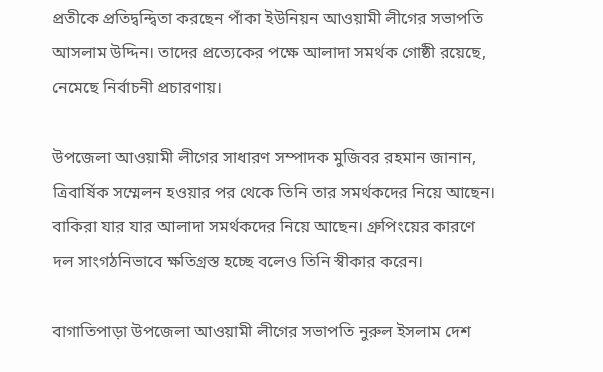প্রতীকে প্রতিদ্বন্দ্বিতা করছেন পাঁকা ইউনিয়ন আওয়ামী লীগের সভাপতি আসলাম উদ্দিন। তাদের প্রত্যেকের পক্ষে আলাদা সমর্থক গোষ্ঠী রয়েছে, নেমেছে নির্বাচনী প্রচারণায়।

উপজেলা আওয়ামী লীগের সাধারণ সম্পাদক মুজিবর রহমান জানান, ত্রিবার্ষিক সম্মেলন হওয়ার পর থেকে তিনি তার সমর্থকদের নিয়ে আছেন। বাকিরা যার যার আলাদা সমর্থকদের নিয়ে আছেন। গ্রুপিংয়ের কারণে দল সাংগঠনিভাবে ক্ষতিগ্রস্ত হচ্ছে বলেও তিনি স্বীকার করেন।

বাগাতিপাড়া উপজেলা আওয়ামী লীগের সভাপতি নুরুল ইসলাম দেশ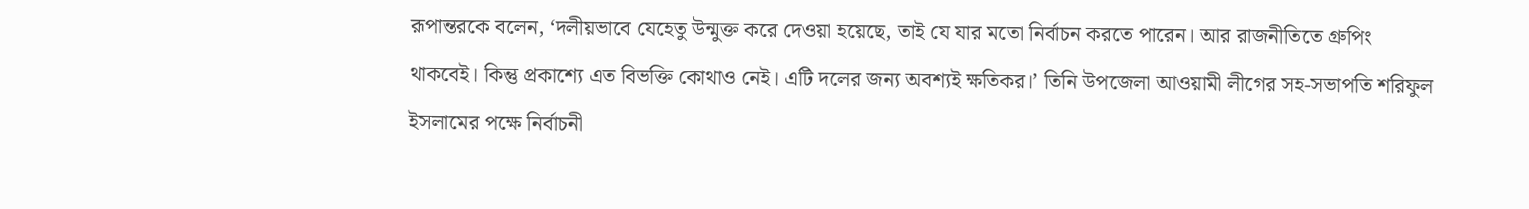রূপান্তরকে বলেন, ‘দলীয়ভাবে যেহেতু উন্মুক্ত করে দেওয়া হয়েছে, তাই যে যার মতো নির্বাচন করতে পারেন। আর রাজনীতিতে গ্রুপিং থাকবেই। কিন্তু প্রকাশ্যে এত বিভক্তি কোথাও নেই। এটি দলের জন্য অবশ্যই ক্ষতিকর।’ তিনি উপজেলা আওয়ামী লীগের সহ-সভাপতি শরিফুল ইসলামের পক্ষে নির্বাচনী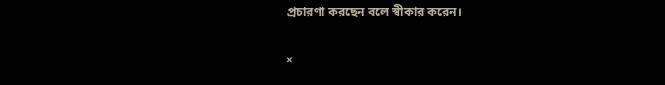প্রচারণা করছেন বলে স্বীকার করেন।

×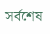সর্বশেষ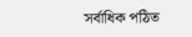সর্বাধিক পঠিত